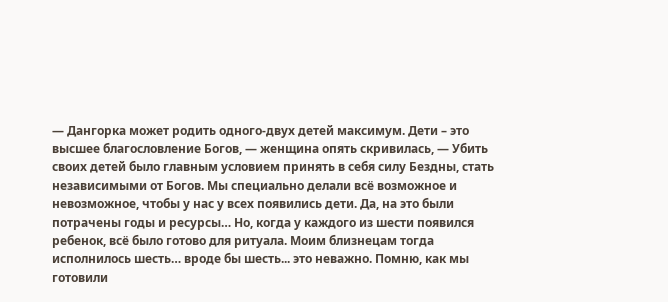— Дангорка может родить одного-двух детей максимум. Дети – это высшее благословление Богов, — женщина опять скривилась, — Убить своих детей было главным условием принять в себя силу Бездны, стать независимыми от Богов. Мы специально делали всё возможное и невозможное, чтобы у нас у всех появились дети. Да, на это были потрачены годы и ресурсы… Но, когда у каждого из шести появился ребенок, всё было готово для ритуала. Моим близнецам тогда исполнилось шесть… вроде бы шесть... это неважно. Помню, как мы готовили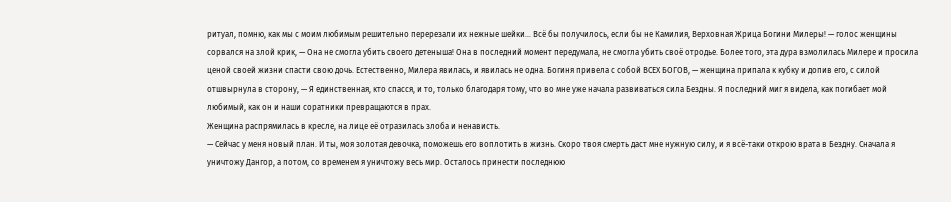ритуал, помню, как мы с моим любимым решительно перерезали их нежные шейки… Всё бы получилось, если бы не Камилия, Верховная Жрица Богини Милеры! — голос женщины сорвался на злой крик, — Она не смогла убить своего детеныша! Она в последний момент передумала, не смогла убить своё отродье. Более того, эта дура взмолилась Милере и просила ценой своей жизни спасти свою дочь. Естественно, Милера явилась, и явилась не одна. Богиня привела с собой ВСЕХ БОГОВ, — женщина припала к кубку и допив его, с силой отшвырнула в сторону, — Я единственная, кто спасся, и то, только благодаря тому, что во мне уже начала развиваться сила Бездны. Я последний миг я видела, как погибает мой любимый, как он и наши соратники превращаются в прах.
Женщина распрямилась в кресле, на лице её отразилась злоба и ненависть.
— Сейчас у меня новый план. И ты, моя золотая девочка, поможешь его воплотить в жизнь. Скоро твоя смерть даст мне нужную силу, и я всё-таки открою врата в Бездну. Сначала я уничтожу Дангор, а потом, со временем я уничтожу весь мир. Осталось принести последнюю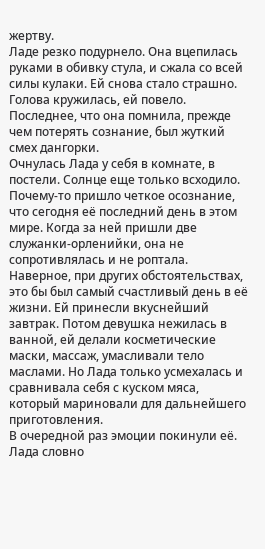жертву.
Ладе резко подурнело. Она вцепилась руками в обивку стула, и сжала со всей силы кулаки. Ей снова стало страшно. Голова кружилась, ей повело. Последнее, что она помнила, прежде чем потерять сознание, был жуткий смех дангорки.
Очнулась Лада у себя в комнате, в постели. Солнце еще только всходило. Почему-то пришло четкое осознание, что сегодня её последний день в этом мире. Когда за ней пришли две служанки-орленийки, она не сопротивлялась и не роптала.
Наверное, при других обстоятельствах, это бы был самый счастливый день в её жизни. Ей принесли вкуснейший завтрак. Потом девушка нежилась в ванной, ей делали косметические маски, массаж, умасливали тело маслами. Но Лада только усмехалась и сравнивала себя с куском мяса, который мариновали для дальнейшего приготовления.
В очередной раз эмоции покинули её. Лада словно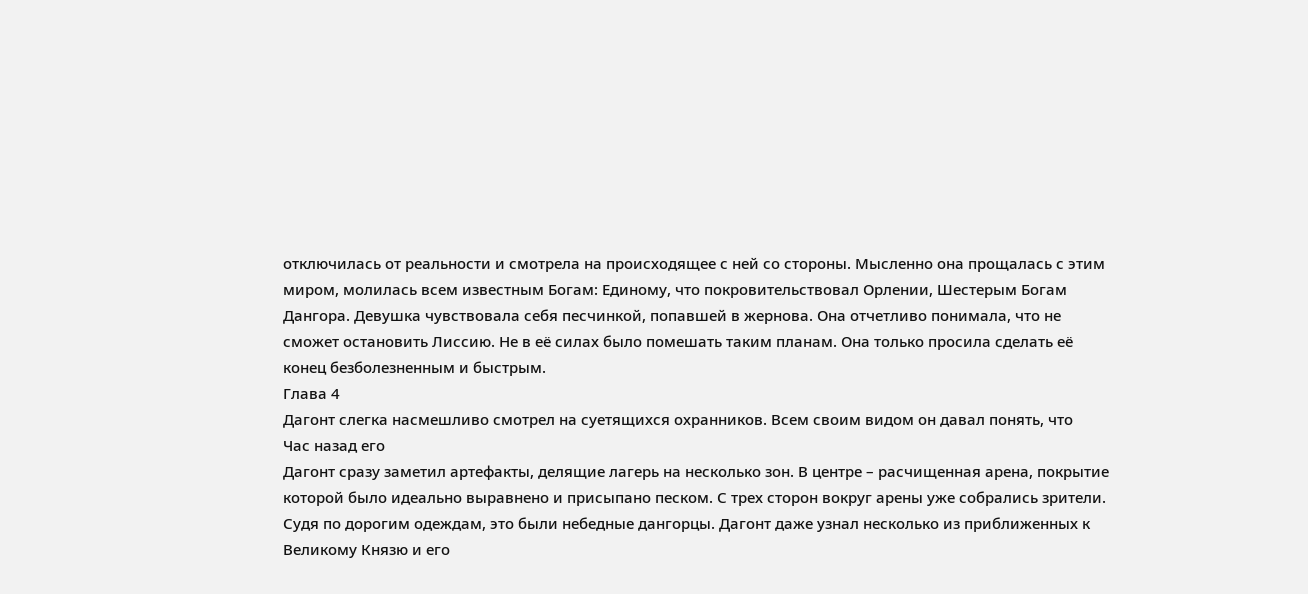отключилась от реальности и смотрела на происходящее с ней со стороны. Мысленно она прощалась с этим миром, молилась всем известным Богам: Единому, что покровительствовал Орлении, Шестерым Богам Дангора. Девушка чувствовала себя песчинкой, попавшей в жернова. Она отчетливо понимала, что не сможет остановить Лиссию. Не в её силах было помешать таким планам. Она только просила сделать её конец безболезненным и быстрым.
Глава 4
Дагонт слегка насмешливо смотрел на суетящихся охранников. Всем своим видом он давал понять, что
Час назад его
Дагонт сразу заметил артефакты, делящие лагерь на несколько зон. В центре – расчищенная арена, покрытие которой было идеально выравнено и присыпано песком. С трех сторон вокруг арены уже собрались зрители. Судя по дорогим одеждам, это были небедные дангорцы. Дагонт даже узнал несколько из приближенных к Великому Князю и его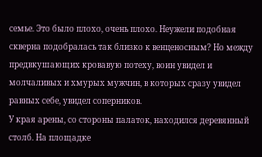семье. Это было плохо, очень плохо. Неужели подобная скверна подобралась так близко к венценосным? Но между предвкушающих кровавую потеху, воин увидел и молчаливых и хмурых мужчин, в которых сразу увидел равных себе, увидел соперников.
У края арены, со стороны палаток, находился деревянный столб. На площадке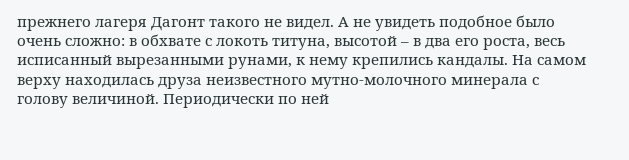прежнего лагеря Дагонт такого не видел. А не увидеть подобное было очень сложно: в обхвате с локоть титуна, высотой – в два его роста, весь исписанный вырезанными рунами, к нему крепились кандалы. На самом верху находилась друза неизвестного мутно-молочного минерала с голову величиной. Периодически по ней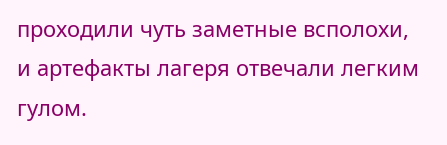проходили чуть заметные всполохи, и артефакты лагеря отвечали легким гулом.